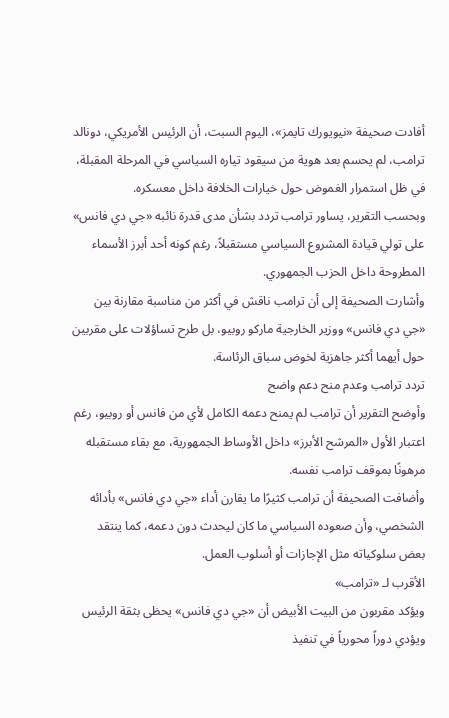أفادت صحيفة «نيويورك تايمز»، اليوم السبت، أن الرئيس الأمريكي، دونالد ترامب، لم يحسم بعد هوية من سيقود تياره السياسي في المرحلة المقبلة، في ظل استمرار الغموض حول خيارات الخلافة داخل معسكره.
وبحسب التقرير، يساور ترامب تردد بشأن مدى قدرة نائبه «جي دي فانس» على تولي قيادة المشروع السياسي مستقبلاً، رغم كونه أحد أبرز الأسماء المطروحة داخل الحزب الجمهوري.
وأشارت الصحيفة إلى أن ترامب ناقش في أكثر من مناسبة مقارنة بين «جي دي فانس» ووزير الخارجية ماركو روبيو، بل طرح تساؤلات على مقربين حول أيهما أكثر جاهزية لخوض سباق الرئاسة.
تردد ترامب وعدم منح دعم واضح
وأوضح التقرير أن ترامب لم يمنح دعمه الكامل لأي من فانس أو روبيو، رغم اعتبار الأول «المرشح الأبرز» داخل الأوساط الجمهورية، مع بقاء مستقبله مرهونًا بموقف ترامب نفسه.
وأضافت الصحيفة أن ترامب كثيرًا ما يقارن أداء «جي دي فانس» بأدائه الشخصي، وأن صعوده السياسي ما كان ليحدث دون دعمه، كما ينتقد بعض سلوكياته مثل الإجازات أو أسلوب العمل.
الأقرب لـ «ترامب»
ويؤكد مقربون من البيت الأبيض أن «جي دي فانس» يحظى بثقة الرئيس ويؤدي دوراً محورياً في تنفيذ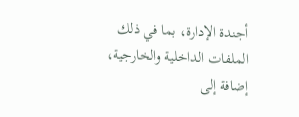أجندة الإدارة، بما في ذلك الملفات الداخلية والخارجية، إضافة إلى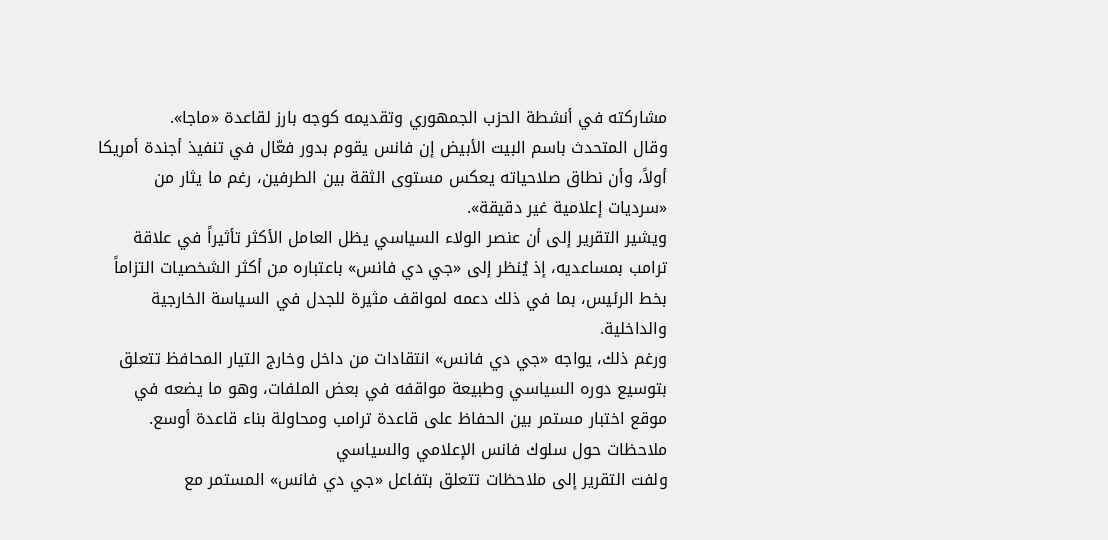مشاركته في أنشطة الحزب الجمهوري وتقديمه كوجه بارز لقاعدة «ماجا».
وقال المتحدث باسم البيت الأبيض إن فانس يقوم بدور فعّال في تنفيذ أجندة أمريكا أولاً، وأن نطاق صلاحياته يعكس مستوى الثقة بين الطرفين، رغم ما يثار من «سرديات إعلامية غير دقيقة».
ويشير التقرير إلى أن عنصر الولاء السياسي يظل العامل الأكثر تأثيراً في علاقة ترامب بمساعديه، إذ يُنظر إلى «جي دي فانس» باعتباره من أكثر الشخصيات التزاماً بخط الرئيس، بما في ذلك دعمه لمواقف مثيرة للجدل في السياسة الخارجية والداخلية.
ورغم ذلك، يواجه «جي دي فانس» انتقادات من داخل وخارج التيار المحافظ تتعلق بتوسيع دوره السياسي وطبيعة مواقفه في بعض الملفات، وهو ما يضعه في موقع اختبار مستمر بين الحفاظ على قاعدة ترامب ومحاولة بناء قاعدة أوسع.
ملاحظات حول سلوك فانس الإعلامي والسياسي
ولفت التقرير إلى ملاحظات تتعلق بتفاعل «جي دي فانس» المستمر مع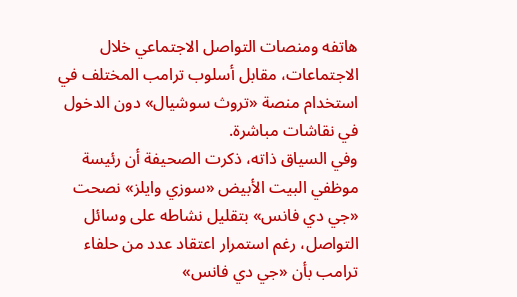هاتفه ومنصات التواصل الاجتماعي خلال الاجتماعات، مقابل أسلوب ترامب المختلف في استخدام منصة «تروث سوشيال» دون الدخول في نقاشات مباشرة.
وفي السياق ذاته، ذكرت الصحيفة أن رئيسة موظفي البيت الأبيض «سوزي وايلز» نصحت «جي دي فانس» بتقليل نشاطه على وسائل التواصل، رغم استمرار اعتقاد عدد من حلفاء ترامب بأن «جي دي فانس»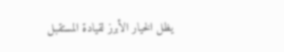يظل الخيار الأبرز لقيادة المستقبل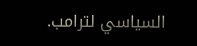السياسي لترامب.